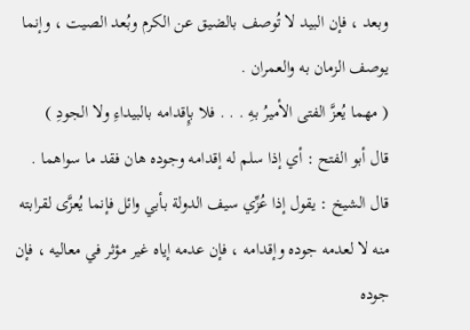وبعد ، فإن البيد لا تُوصف بالضيق عن الكرم وبُعد الصيت ، وإنما يوصف الزمان به والعمران .
( مهما يُعزَّ الفتى الأميرُ بهِ . . . فلا بإِقدامه بالبيداءِ ولا الجودِ )
قال أبو الفتح : أي إذا سلم له إقدامه وجوده هان فقد ما سواهما .
قال الشيخ : يقول إذا عُزِّي سيف الدولة بأبي وائل فإنما يُعزَّى لقرابته منه لا لعدمه جوده وإقدامه ، فإن عدمه إياه غير مؤثر في معاليه ، فإن جوده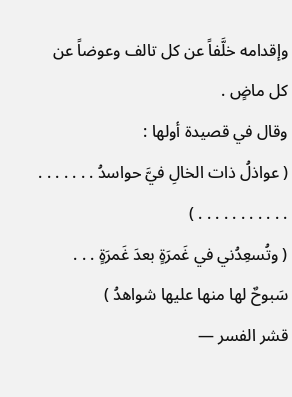وإقدامه خلَّفاً عن كل تالف وعوضاً عن كل ماضٍ .
وقال في قصيدة أولها :
( عواذلُ ذات الخالِ فيَّ حواسدُ . . . . . . . . . . . . . . . . . . )
( وتُسعِدُني في غَمرَةٍ بعدَ غَمرَةٍ . . . سَبوحٌ لها منها عليها شواهدُ )
قشر الفسر —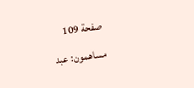صفحة 109
مساهمون: عبد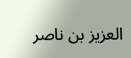العزيز بن ناصر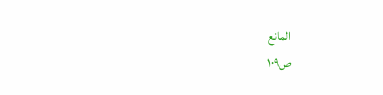المانع
ص١٠٩